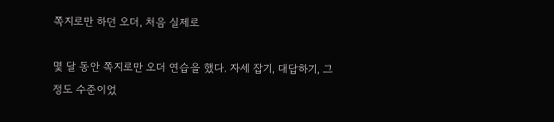쪽지로만 하던 오더, 처음 실제로

몇 달 동안 쪽지로만 오더 연습을 했다. 자세 잡기, 대답하기, 그 정도 수준이었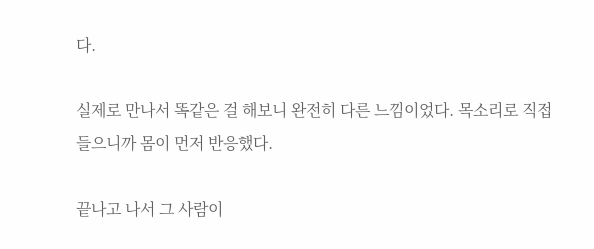다.

실제로 만나서 똑같은 걸 해보니 완전히 다른 느낌이었다. 목소리로 직접 들으니까 몸이 먼저 반응했다.

끝나고 나서 그 사람이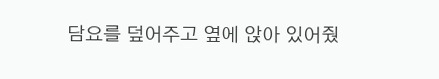담요를 덮어주고 옆에 앉아 있어줬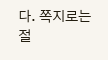다. 쪽지로는 절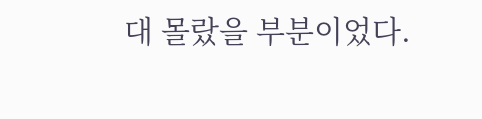대 몰랐을 부분이었다.